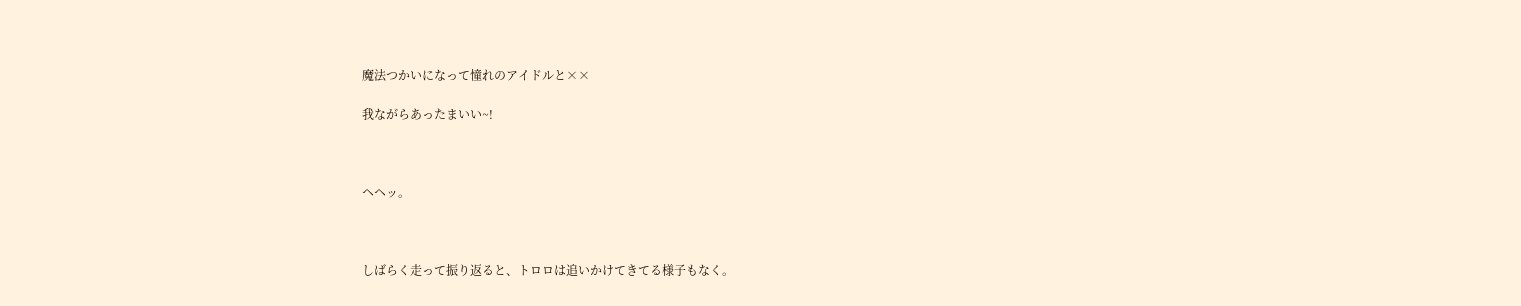魔法つかいになって憧れのアイドルと××

我ながらあったまいい~!



ヘヘッ。



しばらく走って振り返ると、トロロは追いかけてきてる様子もなく。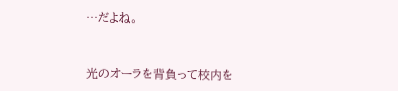…だよね。



光のオーラを背負って校内を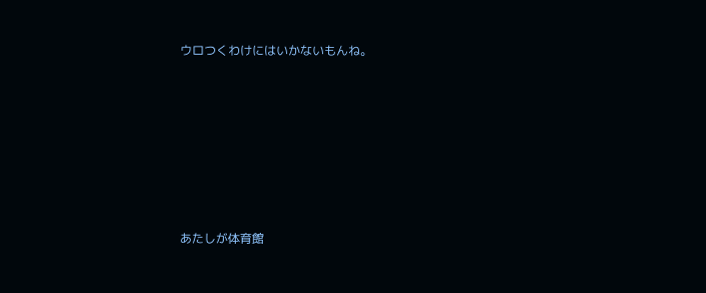ウロつくわけにはいかないもんね。









あたしが体育館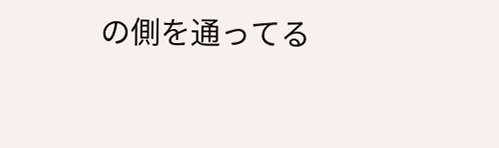の側を通ってる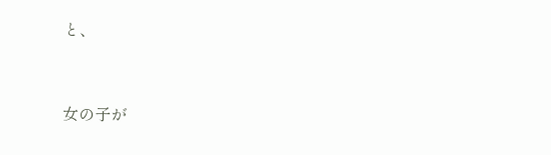と、



女の子が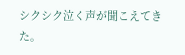シクシク泣く声が聞こえてきた。